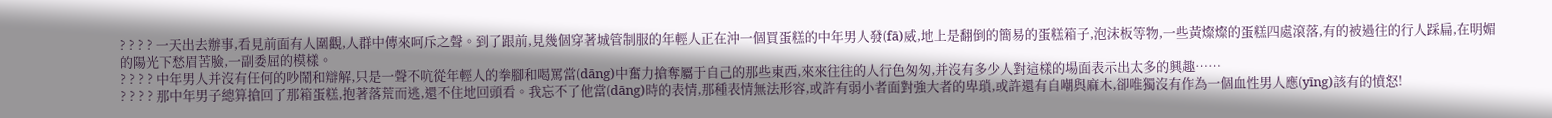? ? ? ? 一天出去辦事,看見前面有人圍觀,人群中傳來呵斥之聲。到了跟前,見幾個穿著城管制服的年輕人正在沖一個買蛋糕的中年男人發(fā)威,地上是翻倒的簡易的蛋糕箱子,泡沫板等物,一些黃燦燦的蛋糕四處滾落,有的被過往的行人踩扁,在明媚的陽光下愁眉苦臉,一副委屈的模樣。
? ? ? ? 中年男人并沒有任何的吵鬧和辯解,只是一聲不吭從年輕人的拳腳和喝罵當(dāng)中奮力搶奪屬于自己的那些東西,來來往往的人行色匆匆,并沒有多少人對這樣的場面表示出太多的興趣……
? ? ? ? 那中年男子總算搶回了那箱蛋糕,抱著落荒而逃,還不住地回頭看。我忘不了他當(dāng)時的表情,那種表情無法形容,或許有弱小者面對強大者的卑瑣,或許還有自嘲與麻木,卻唯獨沒有作為一個血性男人應(yīng)該有的憤怒!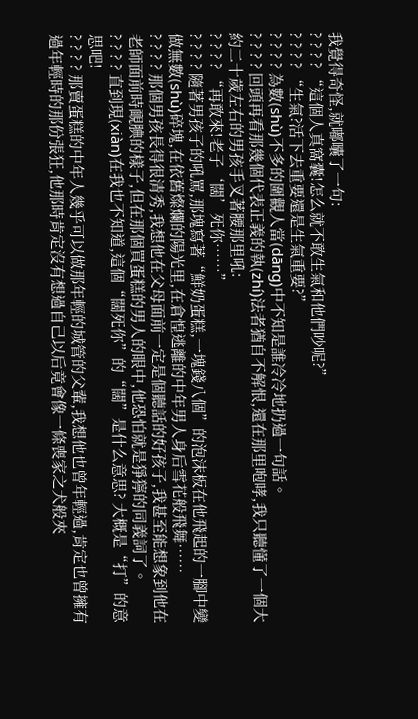我覺得奇怪,就嘟囔了一句:
? ? ? ? “這個人真窩囊!怎么就不敢生氣和他們吵呢?”
? ? ? ? “生氣?活下去重要還是生氣重要?”
? ? ? ? 為數(shù)不多的圍觀人當(dāng)中不知是誰冷冷地扔過一句話。
? ? ? ? 回頭再看那幾個代表正義的執(zhí)法者猶自不解恨,還在那里咆哮,我只聽懂了一個大約二十歲左右的男孩手叉著腰那里吼:
? ? ? ? “再敢來!老子‘闊’死你……”
? ? ? ? 隨著男孩子的吼罵,那塊寫著“鮮奶蛋糕,一塊錢八個”的泡沫板在他飛起的一腳中變做無數(shù)碎塊,在依舊燦爛的陽光里,在倉惶逃離的中年男人身后雪花般飛舞……
? ? ? ? 那個男孩長得很清秀,我想他在父母面前一定是個聽話的好孩子,我甚至能想象到他在老師面前時靦腆的樣子,但在那個買蛋糕的男人的眼中,他恐怕就是猙獰的同義詞了。
? ? ? ? 直到現(xiàn)在我也不知道,這個“闊死你”的“闊”是什么意思? 大概是“打”的意思吧!
? ? ? ? 那賣蛋糕的中年人幾乎可以做那年輕的城管的父輩,我想他也曾年輕過,肯定也曾擁有過年輕時的那份張狂,他那時肯定沒有想過自己以后竟會像一條喪家之犬般夾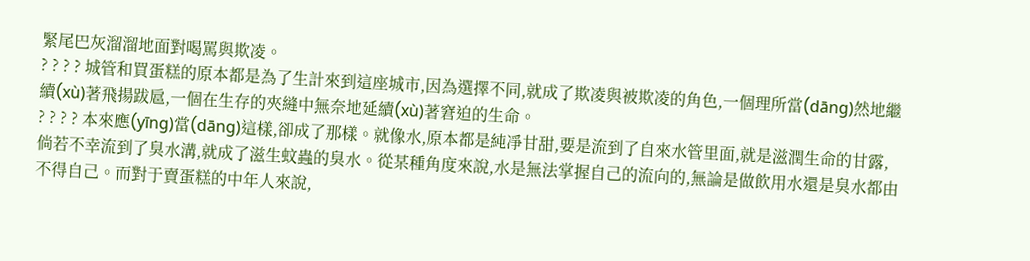緊尾巴灰溜溜地面對喝罵與欺凌。
? ? ? ? 城管和買蛋糕的原本都是為了生計來到這座城市,因為選擇不同,就成了欺凌與被欺凌的角色,一個理所當(dāng)然地繼續(xù)著飛揚跋扈,一個在生存的夾縫中無奈地延續(xù)著窘迫的生命。
? ? ? ? 本來應(yīng)當(dāng)這樣,卻成了那樣。就像水,原本都是純凈甘甜,要是流到了自來水管里面,就是滋潤生命的甘露,倘若不幸流到了臭水溝,就成了滋生蚊蟲的臭水。從某種角度來說,水是無法掌握自己的流向的,無論是做飲用水還是臭水都由不得自己。而對于賣蛋糕的中年人來說,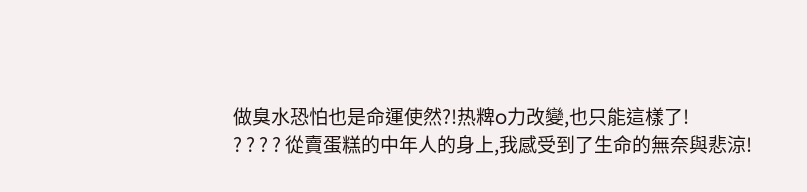做臭水恐怕也是命運使然?!热粺o力改變,也只能這樣了!
? ? ? ? 從賣蛋糕的中年人的身上,我感受到了生命的無奈與悲涼!